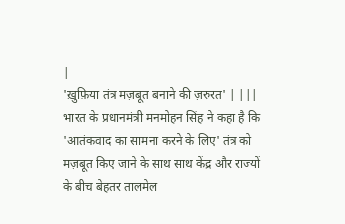|
'ख़ुफ़िया तंत्र मज़बूत बनाने की ज़रुरत' | |||
भारत के प्रधानमंत्री मनमोहन सिंह ने कहा है कि 'आतंकवाद का सामना करने के लिए' तंत्र को मज़बूत किए जाने के साथ साथ केंद्र और राज्यों के बीच बेहतर तालमेल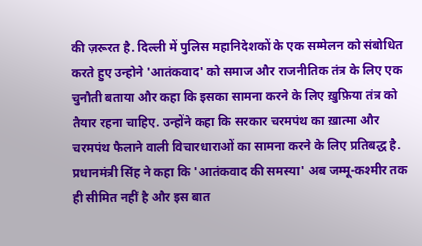की ज़रूरत है. दिल्ली में पुलिस महानिदेशकों के एक सम्मेलन को संबोधित करते हुए उन्होने 'आतंकवाद' को समाज और राजनीतिक तंत्र के लिए एक चुनौती बताया और कहा कि इसका सामना करने के लिए ख़ुफ़िया तंत्र को तैयार रहना चाहिए. उन्होंने कहा कि सरकार चरमपंथ का ख़ात्मा और चरमपंथ फैलाने वाली विचारधाराओं का सामना करने के लिए प्रतिबद्ध है. प्रधानमंत्री सिंह ने कहा कि 'आतंकवाद की समस्या' अब जम्मू-कश्मीर तक ही सीमित नहीं है और इस बात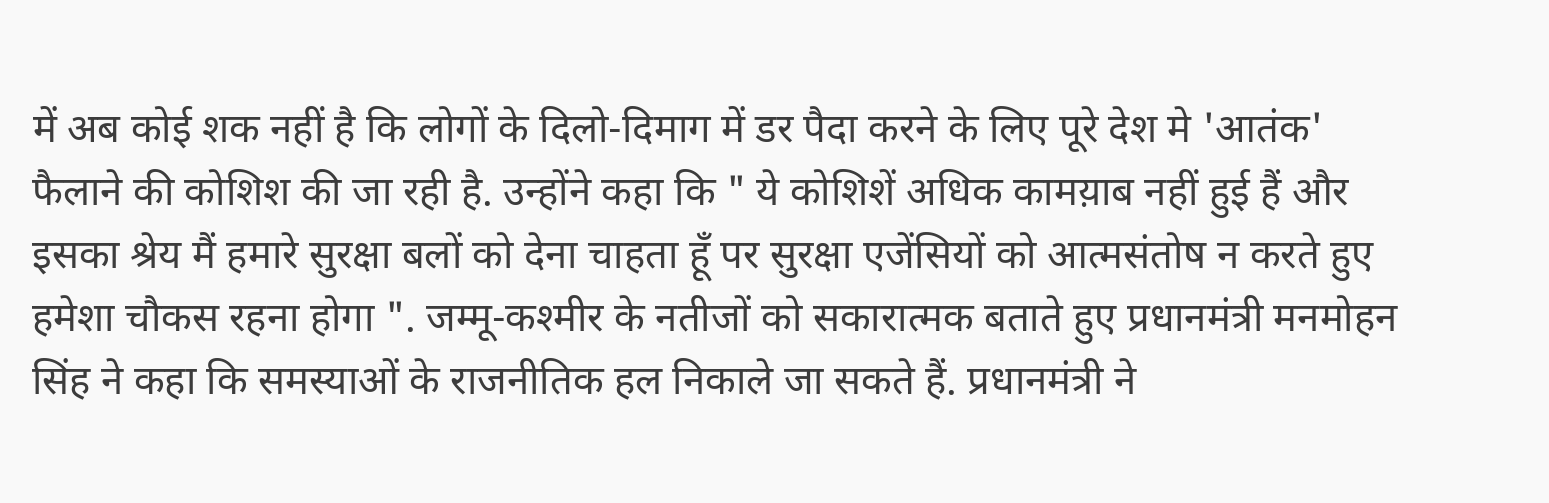में अब कोई शक नहीं है कि लोगों के दिलो-दिमाग में डर पैदा करने के लिए पूरे देश मे 'आतंक' फैलाने की कोशिश की जा रही है. उन्होंने कहा कि " ये कोशिशें अधिक कामय़ाब नहीं हुई हैं और इसका श्रेय मैं हमारे सुरक्षा बलों को देना चाहता हूँ पर सुरक्षा एजेंसियों को आत्मसंतोष न करते हुए हमेशा चौकस रहना होगा ". जम्मू-कश्मीर के नतीजों को सकारात्मक बताते हुए प्रधानमंत्री मनमोहन सिंह ने कहा कि समस्याओं के राजनीतिक हल निकाले जा सकते हैं. प्रधानमंत्री ने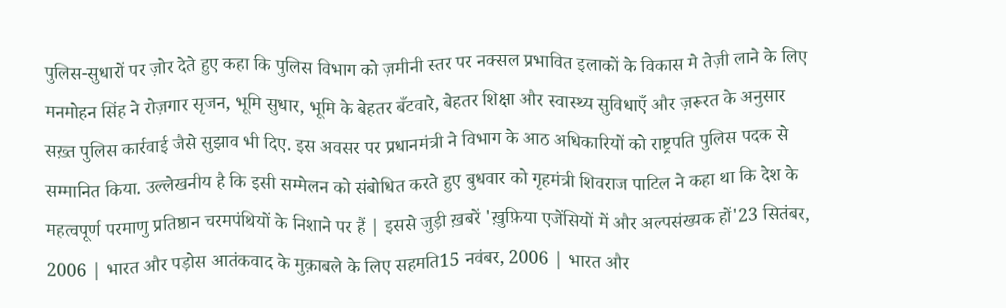पुलिस-सुधारों पर ज़ोर देते हुए कहा कि पुलिस विभाग को ज़मीनी स्तर पर नक्सल प्रभावित इलाकों के विकास मे तेज़ी लाने के लिए मनमोहन सिंह ने रोज़गार सृजन, भूमि सुधार, भूमि के बेहतर बँटवारे, बेहतर शिक्षा और स्वास्थ्य सुविधाएँ और ज़रूरत के अनुसार सख़्त पुलिस कार्रवाई जैसे सुझाव भी दिए. इस अवसर पर प्रधानमंत्री ने विभाग के आठ अधिकारियों को राष्ट्रपति पुलिस पदक से सम्मानित किया. उल्लेखनीय है कि इसी सम्मेलन को संबोधित करते हुए बुधवार को गृहमंत्री शिवराज पाटिल ने कहा था कि देश के महत्वपूर्ण परमाणु प्रतिष्ठान चरमपंथियों के निशाने पर हैं | इससे जुड़ी ख़बरें 'ख़ुफ़िया एजेंसियों में और अल्पसंख्यक हों'23 सितंबर, 2006 | भारत और पड़ोस आतंकवाद के मुक़ाबले के लिए सहमति15 नवंबर, 2006 | भारत और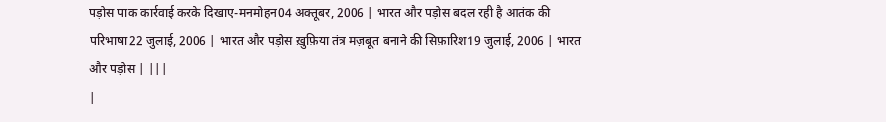पड़ोस पाक कार्रवाई करके दिखाए-मनमोहन04 अक्तूबर, 2006 | भारत और पड़ोस बदल रही है आतंक की परिभाषा22 जुलाई, 2006 | भारत और पड़ोस ख़ुफ़िया तंत्र मज़बूत बनाने की सिफ़ारिश19 जुलाई, 2006 | भारत और पड़ोस | |||
|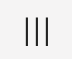|||